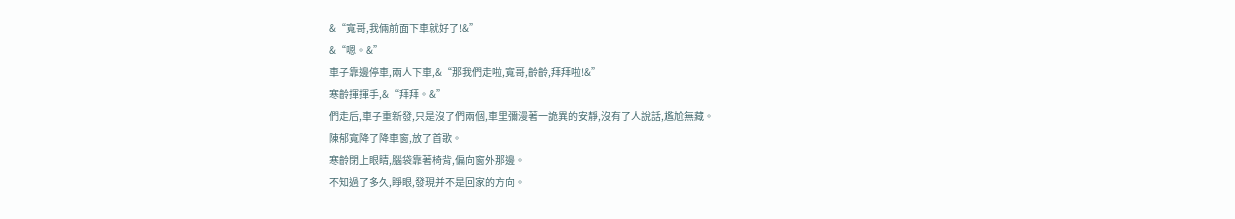&“寬哥,我倆前面下車就好了!&”
&“嗯。&”
車子靠邊停車,兩人下車,&“那我們走啦,寬哥,齡齡,拜拜啦!&”
寒齡揮揮手,&“拜拜。&”
們走后,車子重新發,只是沒了們兩個,車里彌漫著一詭異的安靜,沒有了人說話,尷尬無藏。
陳郁寬降了降車窗,放了首歌。
寒齡閉上眼睛,腦袋靠著椅背,偏向窗外那邊。
不知過了多久,睜眼,發現并不是回家的方向。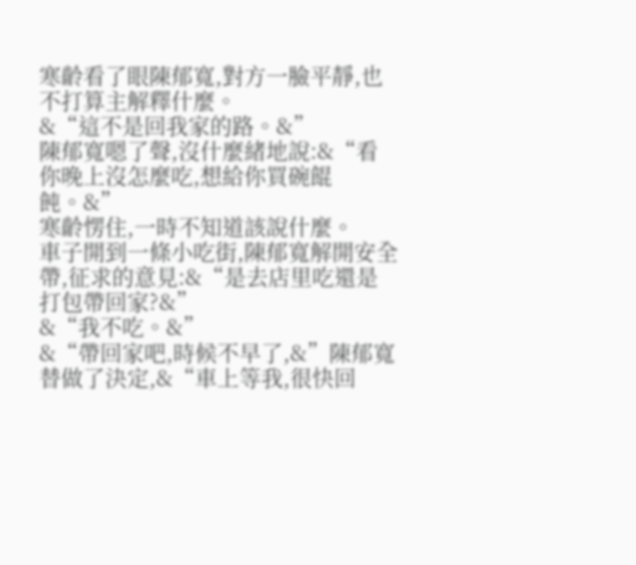寒齡看了眼陳郁寬,對方一臉平靜,也不打算主解釋什麼。
&“這不是回我家的路。&”
陳郁寬嗯了聲,沒什麼緒地說:&“看你晚上沒怎麼吃,想給你買碗餛飩。&”
寒齡愣住,一時不知道該說什麼。
車子開到一條小吃街,陳郁寬解開安全帶,征求的意見:&“是去店里吃還是打包帶回家?&”
&“我不吃。&”
&“帶回家吧,時候不早了,&”陳郁寬替做了決定,&“車上等我,很快回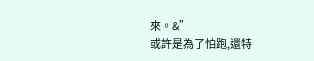來。&”
或許是為了怕跑,還特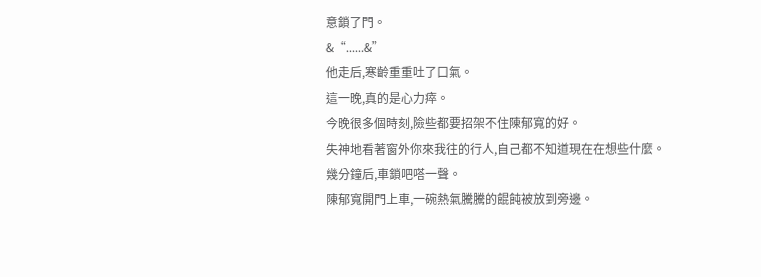意鎖了門。
&“......&”
他走后,寒齡重重吐了口氣。
這一晚,真的是心力瘁。
今晚很多個時刻,險些都要招架不住陳郁寬的好。
失神地看著窗外你來我往的行人,自己都不知道現在在想些什麼。
幾分鐘后,車鎖吧嗒一聲。
陳郁寬開門上車,一碗熱氣騰騰的餛飩被放到旁邊。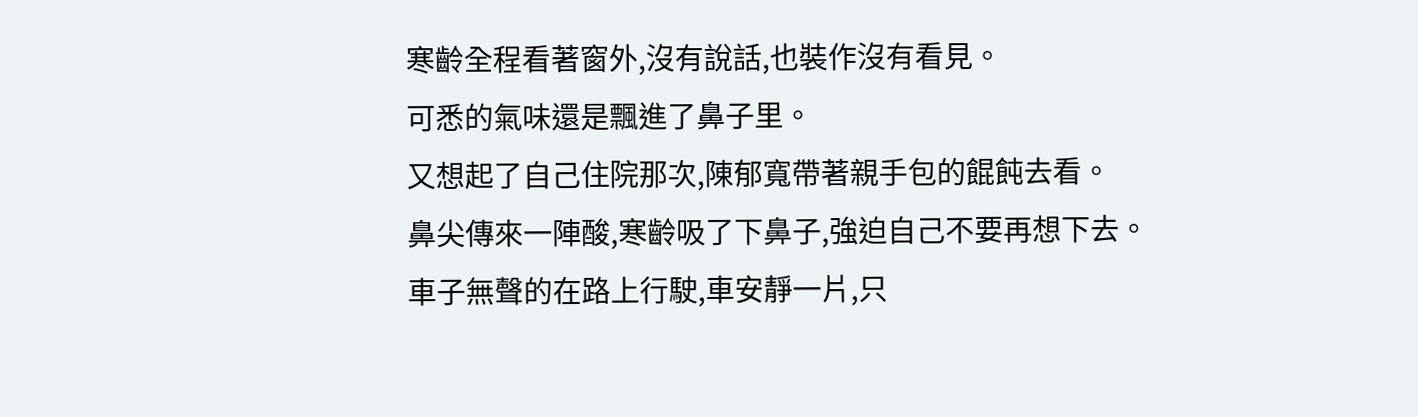寒齡全程看著窗外,沒有說話,也裝作沒有看見。
可悉的氣味還是飄進了鼻子里。
又想起了自己住院那次,陳郁寬帶著親手包的餛飩去看。
鼻尖傳來一陣酸,寒齡吸了下鼻子,強迫自己不要再想下去。
車子無聲的在路上行駛,車安靜一片,只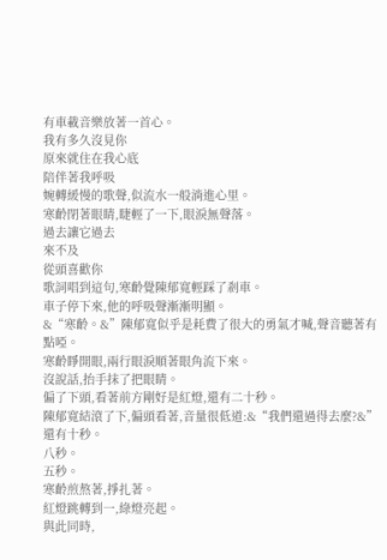有車載音樂放著一首心。
我有多久沒見你
原來就住在我心底
陪伴著我呼吸
婉轉緩慢的歌聲,似流水一般淌進心里。
寒齡閉著眼睛,睫輕了一下,眼淚無聲落。
過去讓它過去
來不及
從頭喜歡你
歌詞唱到這句,寒齡覺陳郁寬輕踩了剎車。
車子停下來,他的呼吸聲漸漸明顯。
&“寒齡。&”陳郁寬似乎是耗費了很大的勇氣才喊,聲音聽著有點啞。
寒齡睜開眼,兩行眼淚順著眼角流下來。
沒說話,抬手抹了把眼睛。
偏了下頭,看著前方剛好是紅燈,還有二十秒。
陳郁寬結滾了下,偏頭看著,音量很低道:&“我們還過得去麼?&”
還有十秒。
八秒。
五秒。
寒齡煎熬著,掙扎著。
紅燈跳轉到一,綠燈亮起。
與此同時,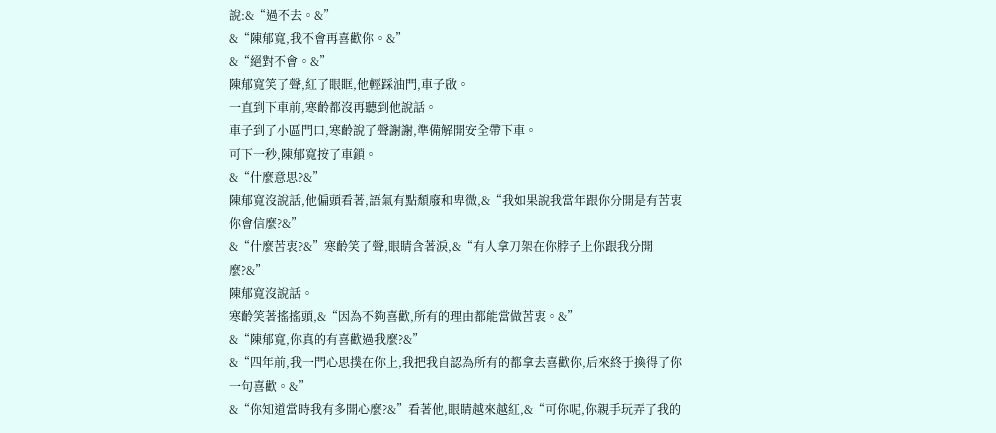說:&“過不去。&”
&“陳郁寬,我不會再喜歡你。&”
&“絕對不會。&”
陳郁寬笑了聲,紅了眼眶,他輕踩油門,車子啟。
一直到下車前,寒齡都沒再聽到他說話。
車子到了小區門口,寒齡說了聲謝謝,準備解開安全帶下車。
可下一秒,陳郁寬按了車鎖。
&“什麼意思?&”
陳郁寬沒說話,他偏頭看著,語氣有點頹廢和卑微,&“我如果說我當年跟你分開是有苦衷你會信麼?&”
&“什麼苦衷?&”寒齡笑了聲,眼睛含著淚,&“有人拿刀架在你脖子上你跟我分開麼?&”
陳郁寬沒說話。
寒齡笑著搖搖頭,&“因為不夠喜歡,所有的理由都能當做苦衷。&”
&“陳郁寬,你真的有喜歡過我麼?&”
&“四年前,我一門心思撲在你上,我把我自認為所有的都拿去喜歡你,后來終于換得了你一句喜歡。&”
&“你知道當時我有多開心麼?&”看著他,眼睛越來越紅,&“可你呢,你親手玩弄了我的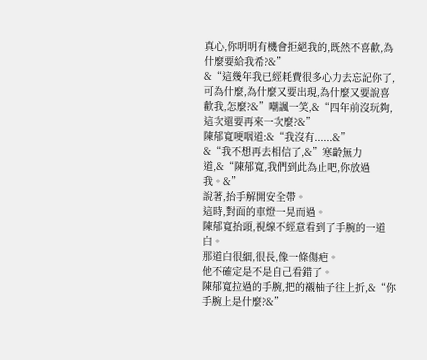真心,你明明有機會拒絕我的,既然不喜歡,為什麼要給我希?&”
&“這幾年我已經耗費很多心力去忘記你了,可為什麼,為什麼又要出現,為什麼又要說喜歡我,怎麼?&”嘲諷一笑,&“四年前沒玩夠,這次還要再來一次麼?&”
陳郁寬哽咽道:&“我沒有......&”
&“我不想再去相信了,&”寒齡無力道,&“陳郁寬,我們到此為止吧,你放過我。&”
說著,抬手解開安全帶。
這時,對面的車燈一晃而過。
陳郁寬抬頭,視線不經意看到了手腕的一道白。
那道白很細,很長,像一條傷疤。
他不確定是不是自己看錯了。
陳郁寬拉過的手腕,把的襯柚子往上折,&“你手腕上是什麼?&”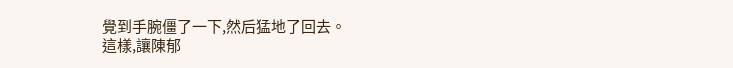覺到手腕僵了一下,然后猛地了回去。
這樣,讓陳郁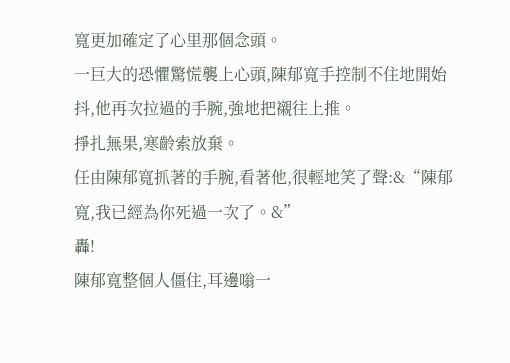寬更加確定了心里那個念頭。
一巨大的恐懼驚慌襲上心頭,陳郁寬手控制不住地開始抖,他再次拉過的手腕,強地把襯往上推。
掙扎無果,寒齡索放棄。
任由陳郁寬抓著的手腕,看著他,很輕地笑了聲:&“陳郁寬,我已經為你死過一次了。&”
轟!
陳郁寬整個人僵住,耳邊嗡一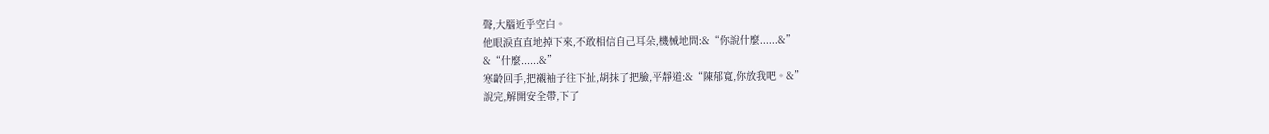聲,大腦近乎空白。
他眼淚直直地掉下來,不敢相信自己耳朵,機械地問:&“你說什麼......&”
&“什麼......&”
寒齡回手,把襯袖子往下扯,胡抹了把臉,平靜道:&“陳郁寬,你放我吧。&”
說完,解開安全帶,下了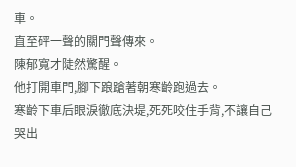車。
直至砰一聲的關門聲傳來。
陳郁寬才陡然驚醒。
他打開車門,腳下踉蹌著朝寒齡跑過去。
寒齡下車后眼淚徹底決堤,死死咬住手背,不讓自己哭出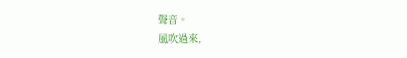聲音。
風吹過來,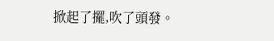掀起了擺,吹了頭發。